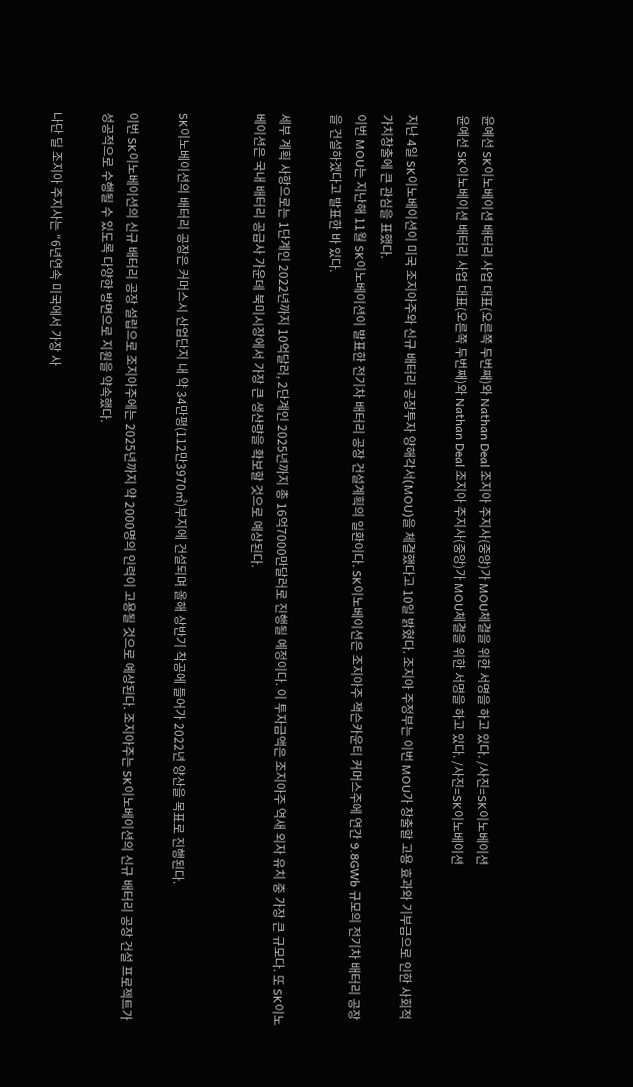윤예선 SK이노베이션 배터리 사업 대표(오른쪽 두번째)와 Nathan Deal 조지아 주지사(중앙)가 MOU체결을 위한 서명을 하고 있다. /사진=SK이노베이션
윤예선 SK이노베이션 배터리 사업 대표(오른쪽 두번째)와 Nathan Deal 조지아 주지사(중앙)가 MOU체결을 위한 서명을 하고 있다. /사진=SK이노베이션

지난 4일 SK이노베이션이 미국 조지아주와 신규 배터리 공장투자 양해각서(MOU)을 체결했다고 10일 밝혔다. 조지아 주정부는 이번 MOU가 창출할 고용 효과와 기부금으로 인한 사회적 가치창출에 큰 관심을 표했다.
이번 MOU는 지난해 11월 SK이노베이션이 발표한 전기차 배터리 공장 건설계획의 일환이다. SK이노베이션은 조지아주 잭슨카운티 커머스주에 연간 9.8GWb 규모의 전기차 배터리 공장을 건설하겠다고 발표한 바 있다.

세부 계획 사항으로는 1단계인 2022년까지 10억달러, 2단계인 2025년까지 총 16억7000만달러로 진행될 예정이다. 이 투자금액은 조지아주 역새 외자 유치 중 가장 큰 규모다. 또 SK이노베이션은 국내 배터리 공급사 가운데 북미시장에서 가장 큰 생산량을 확보할 것으로 예상된다.


SK이노베이션의 배터리 공장은 커머스시 산업단지 내 약 34만평(112만3970㎡)부지에 건설되며 올해 상반기 착공에 들어가 2022년 양산을 목표로 진행된다.

이번 SK이노베이션의 신규 배터리 공장 설립으로 조지아주에는 2025년까지 약 2000명의 인력이 고용될 것으로 예상된다. 조지아주는 SK이노베이션의 신규 배터리 공장 건설 프로젝트가 성공적으로 수행될 수 있도록 다양한 방면으로 지원을 약속했다.

나단 딜 조지아 주지사는 “6년연속 미국에서 가장 사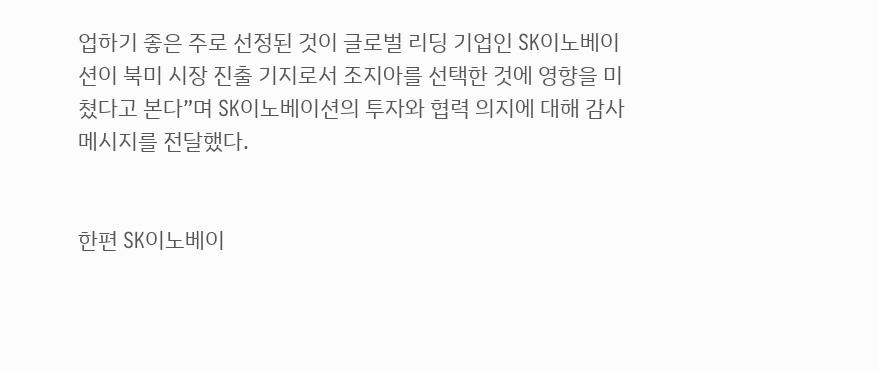업하기 좋은 주로 선정된 것이 글로벌 리딩 기업인 SK이노베이션이 북미 시장 진출 기지로서 조지아를 선택한 것에 영향을 미쳤다고 본다”며 SK이노베이션의 투자와 협력 의지에 대해 감사메시지를 전달했다.


한편 SK이노베이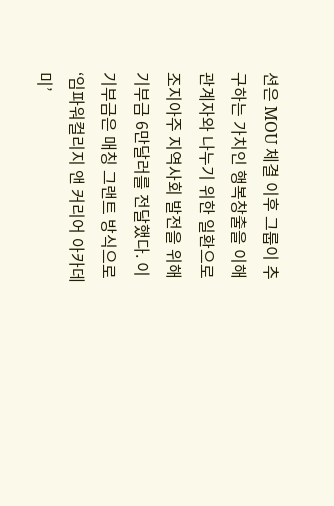션은 MOU 체결 이후 그룹이 추구하는 가치인 행복창출을 이해관계자와 나누기 위한 일환으로 조지아주 지역사회 발전을 위해 기부금 6만달러를 전달했다. 이 기부금은 매칭 그랜트 방식으로 ‘임파워컬리지 앤 커리어 아카데미’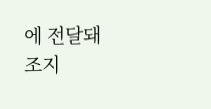에 전달돼 조지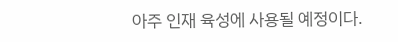아주 인재 육성에 사용될 예정이다.